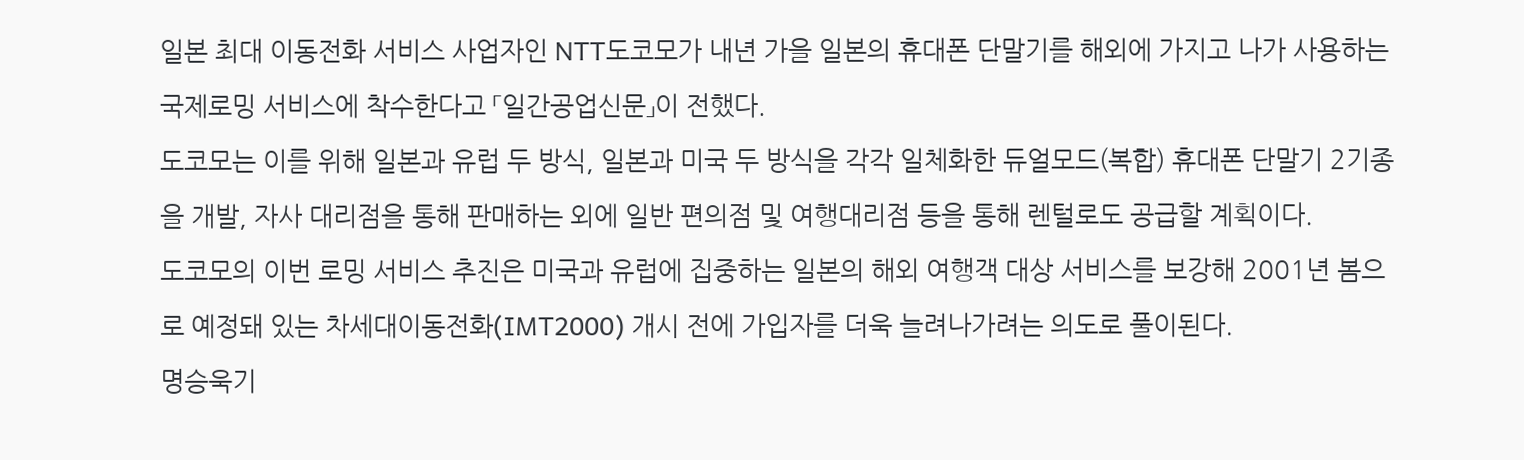일본 최대 이동전화 서비스 사업자인 NTT도코모가 내년 가을 일본의 휴대폰 단말기를 해외에 가지고 나가 사용하는 국제로밍 서비스에 착수한다고 「일간공업신문」이 전했다.
도코모는 이를 위해 일본과 유럽 두 방식, 일본과 미국 두 방식을 각각 일체화한 듀얼모드(복합) 휴대폰 단말기 2기종을 개발, 자사 대리점을 통해 판매하는 외에 일반 편의점 및 여행대리점 등을 통해 렌털로도 공급할 계획이다.
도코모의 이번 로밍 서비스 추진은 미국과 유럽에 집중하는 일본의 해외 여행객 대상 서비스를 보강해 2001년 봄으로 예정돼 있는 차세대이동전화(IMT2000) 개시 전에 가입자를 더욱 늘려나가려는 의도로 풀이된다.
명승욱기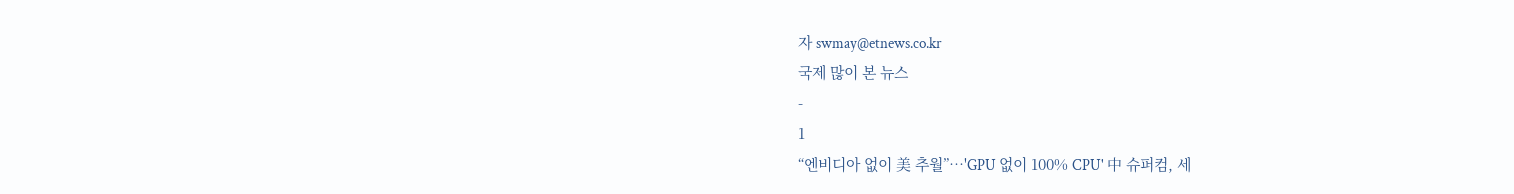자 swmay@etnews.co.kr
국제 많이 본 뉴스
-
1
“엔비디아 없이 美 추월”…'GPU 없이 100% CPU' 中 슈퍼컴, 세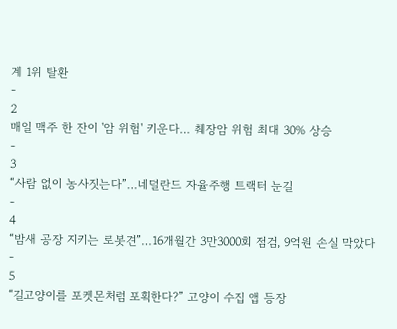계 1위 탈환
-
2
매일 맥주 한 잔이 '암 위험' 키운다… 췌장암 위험 최대 30% 상승
-
3
“사람 없이 농사짓는다”…네덜란드 자율주행 트랙터 눈길
-
4
“밤새 공장 지키는 로봇견”…16개월간 3만3000회 점검, 9억원 손실 막았다
-
5
“길고양이를 포켓몬처럼 포획한다?” 고양이 수집 앱 등장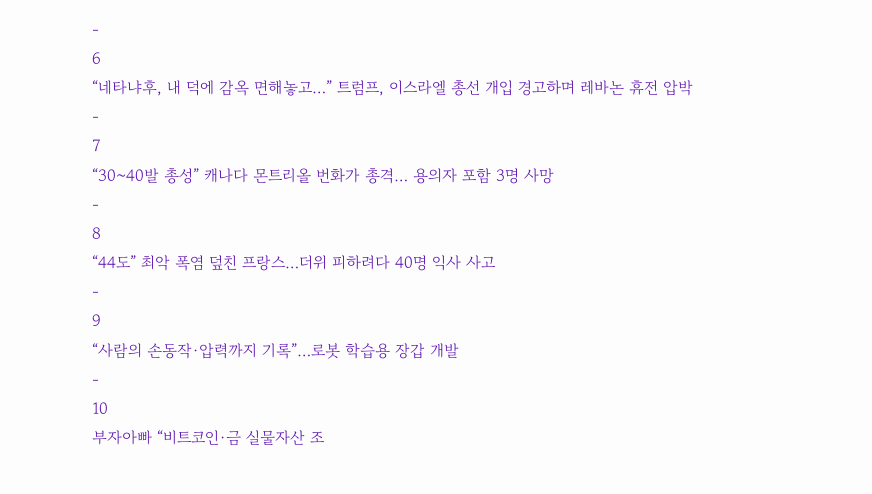-
6
“네타냐후, 내 덕에 감옥 면해놓고…” 트럼프, 이스라엘 총선 개입 경고하며 레바논 휴전 압박
-
7
“30~40발 총성” 캐나다 몬트리올 번화가 총격… 용의자 포함 3명 사망
-
8
“44도” 최악 폭염 덮친 프랑스…더위 피하려다 40명 익사 사고
-
9
“사람의 손동작·압력까지 기록”…로봇 학습용 장갑 개발
-
10
부자아빠 “비트코인·금 실물자산 조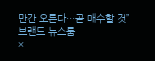만간 오른다…곧 매수할 것”
브랜드 뉴스룸
×